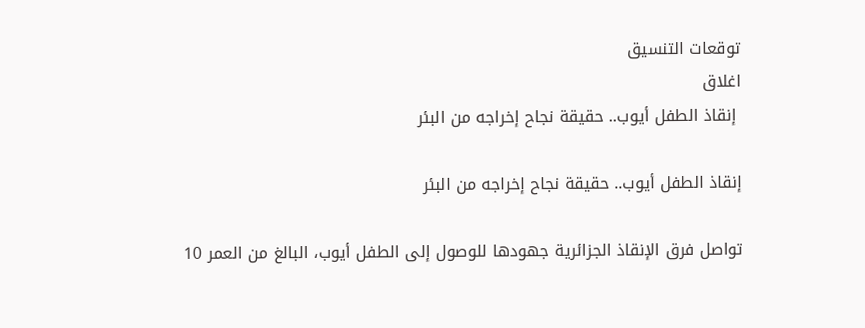توقعات التنسيق
اغلاق
 إنقاذ الطفل أيوب.. حقيقة نجاح إخراجه من البئر

إنقاذ الطفل أيوب.. حقيقة نجاح إخراجه من البئر

تواصل فرق الإنقاذ الجزائرية جهودها للوصول إلى الطفل أيوب، البالغ من العمر 10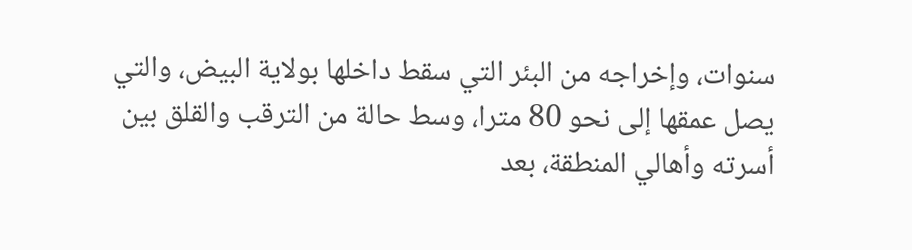سنوات، وإخراجه من البئر التي سقط داخلها بولاية البيض، والتي يصل عمقها إلى نحو 80 مترا، وسط حالة من الترقب والقلق بين أسرته وأهالي المنطقة، بعد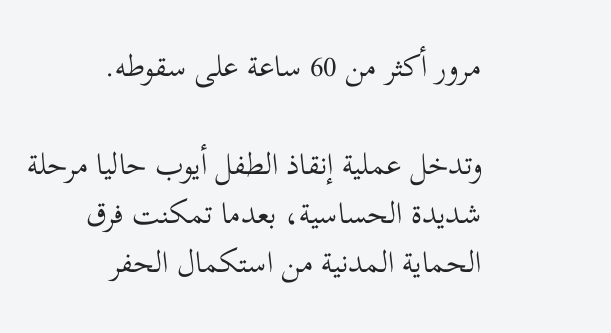مرور أكثر من 60 ساعة على سقوطه.

وتدخل عملية إنقاذ الطفل أيوب حاليا مرحلة شديدة الحساسية، بعدما تمكنت فرق الحماية المدنية من استكمال الحفر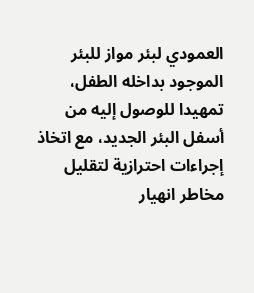العمودي لبئر مواز للبئر الموجود بداخله الطفل، تمهيدا للوصول إليه من أسفل البئر الجديد، مع اتخاذ إجراءات احترازية لتقليل مخاطر انهيار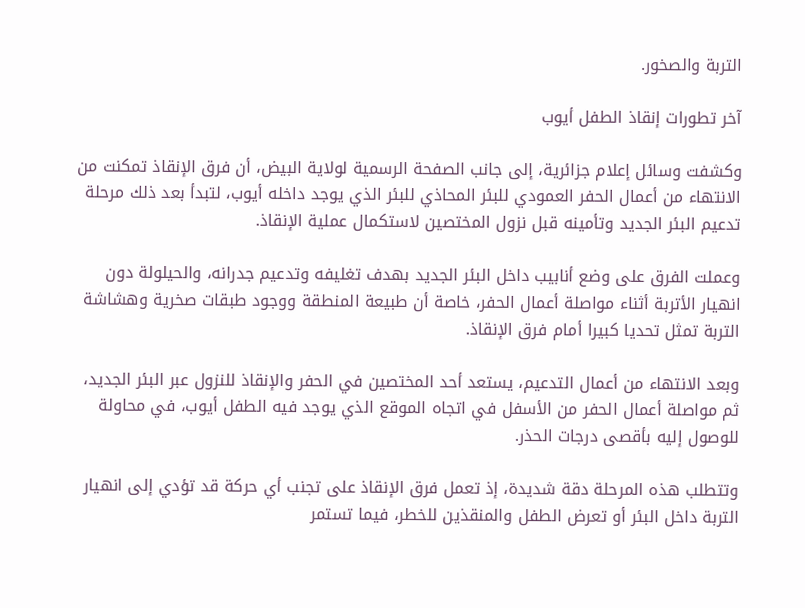التربة والصخور.

آخر تطورات إنقاذ الطفل أيوب

وكشفت وسائل إعلام جزائرية، إلى جانب الصفحة الرسمية لولاية البيض، أن فرق الإنقاذ تمكنت من الانتهاء من أعمال الحفر العمودي للبئر المحاذي للبئر الذي يوجد داخله أيوب، لتبدأ بعد ذلك مرحلة تدعيم البئر الجديد وتأمينه قبل نزول المختصين لاستكمال عملية الإنقاذ.

وعملت الفرق على وضع أنابيب داخل البئر الجديد بهدف تغليفه وتدعيم جدرانه، والحيلولة دون انهيار الأتربة أثناء مواصلة أعمال الحفر، خاصة أن طبيعة المنطقة ووجود طبقات صخرية وهشاشة التربة تمثل تحديا كبيرا أمام فرق الإنقاذ.

وبعد الانتهاء من أعمال التدعيم، يستعد أحد المختصين في الحفر والإنقاذ للنزول عبر البئر الجديد، ثم مواصلة أعمال الحفر من الأسفل في اتجاه الموقع الذي يوجد فيه الطفل أيوب، في محاولة للوصول إليه بأقصى درجات الحذر.

وتتطلب هذه المرحلة دقة شديدة، إذ تعمل فرق الإنقاذ على تجنب أي حركة قد تؤدي إلى انهيار التربة داخل البئر أو تعرض الطفل والمنقذين للخطر، فيما تستمر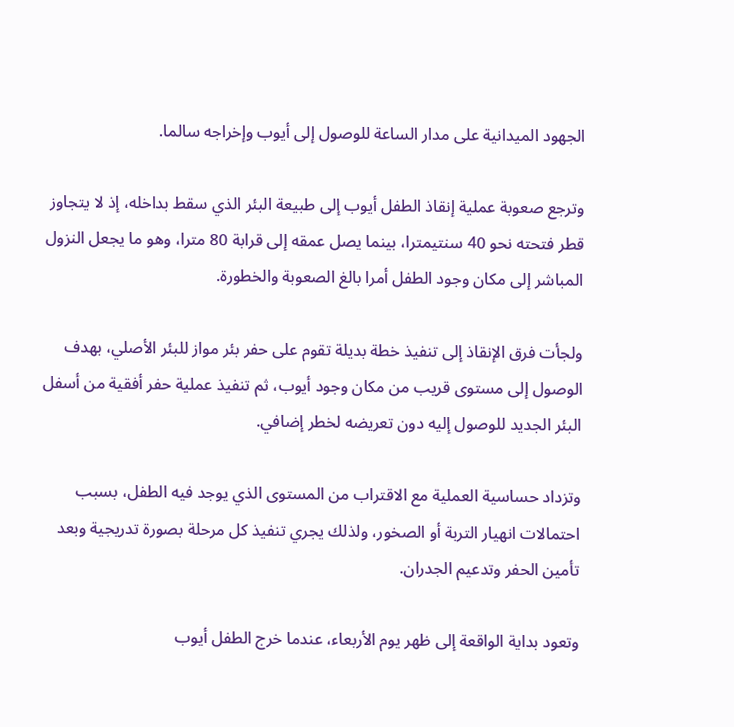الجهود الميدانية على مدار الساعة للوصول إلى أيوب وإخراجه سالما.

وترجع صعوبة عملية إنقاذ الطفل أيوب إلى طبيعة البئر الذي سقط بداخله، إذ لا يتجاوز قطر فتحته نحو 40 سنتيمترا، بينما يصل عمقه إلى قرابة 80 مترا، وهو ما يجعل النزول المباشر إلى مكان وجود الطفل أمرا بالغ الصعوبة والخطورة.

ولجأت فرق الإنقاذ إلى تنفيذ خطة بديلة تقوم على حفر بئر مواز للبئر الأصلي، بهدف الوصول إلى مستوى قريب من مكان وجود أيوب، ثم تنفيذ عملية حفر أفقية من أسفل البئر الجديد للوصول إليه دون تعريضه لخطر إضافي.

وتزداد حساسية العملية مع الاقتراب من المستوى الذي يوجد فيه الطفل، بسبب احتمالات انهيار التربة أو الصخور، ولذلك يجري تنفيذ كل مرحلة بصورة تدريجية وبعد تأمين الحفر وتدعيم الجدران.

وتعود بداية الواقعة إلى ظهر يوم الأربعاء، عندما خرج الطفل أيوب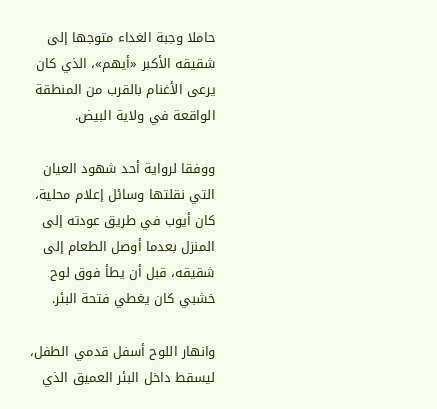حاملا وجبة الغداء متوجها إلى شقيقه الأكبر «أيهم»، الذي كان يرعى الأغنام بالقرب من المنطقة الواقعة في ولاية البيض.

ووفقا لرواية أحد شهود العيان التي نقلتها وسائل إعلام محلية، كان أيوب في طريق عودته إلى المنزل بعدما أوصل الطعام إلى شقيقه، قبل أن يطأ فوق لوح خشبي كان يغطي فتحة البئر.

وانهار اللوح أسفل قدمي الطفل، ليسقط داخل البئر العميق الذي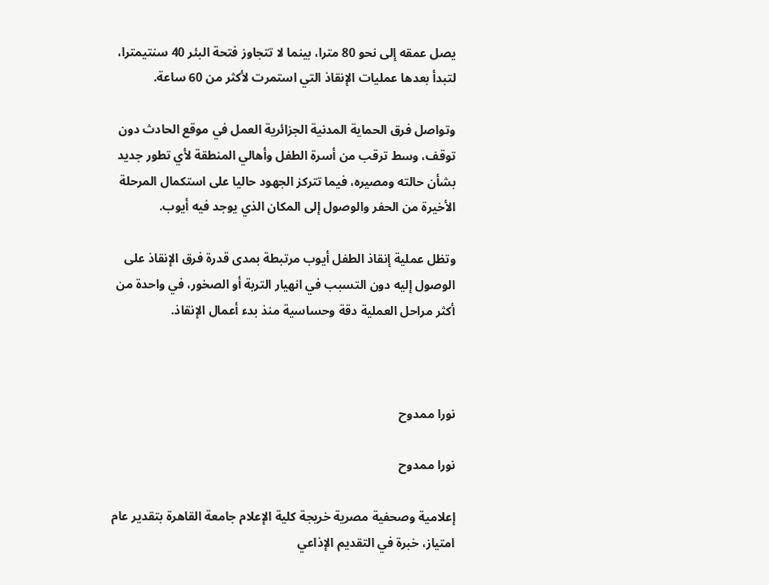يصل عمقه إلى نحو 80 مترا، بينما لا تتجاوز فتحة البئر 40 سنتيمترا، لتبدأ بعدها عمليات الإنقاذ التي استمرت لأكثر من 60 ساعة.

وتواصل فرق الحماية المدنية الجزائرية العمل في موقع الحادث دون توقف، وسط ترقب من أسرة الطفل وأهالي المنطقة لأي تطور جديد بشأن حالته ومصيره، فيما تتركز الجهود حاليا على استكمال المرحلة الأخيرة من الحفر والوصول إلى المكان الذي يوجد فيه أيوب.

وتظل عملية إنقاذ الطفل أيوب مرتبطة بمدى قدرة فرق الإنقاذ على الوصول إليه دون التسبب في انهيار التربة أو الصخور، في واحدة من أكثر مراحل العملية دقة وحساسية منذ بدء أعمال الإنقاذ.



نورا ممدوح

نورا ممدوح

إعلامية وصحفية مصرية خريجة كلية الإعلام جامعة القاهرة بتقدير عام امتياز، خبرة في التقديم الإذاعي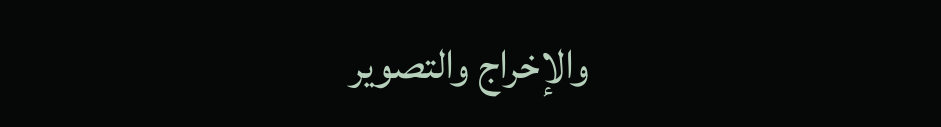والإخراج والتصوير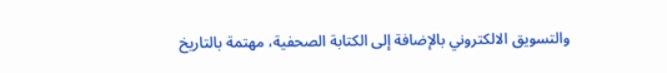والتسويق الالكتروني بالإضافة إلى الكتابة الصحفية، مهتمة بالتاريخ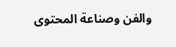والفن وصناعة المحتوى